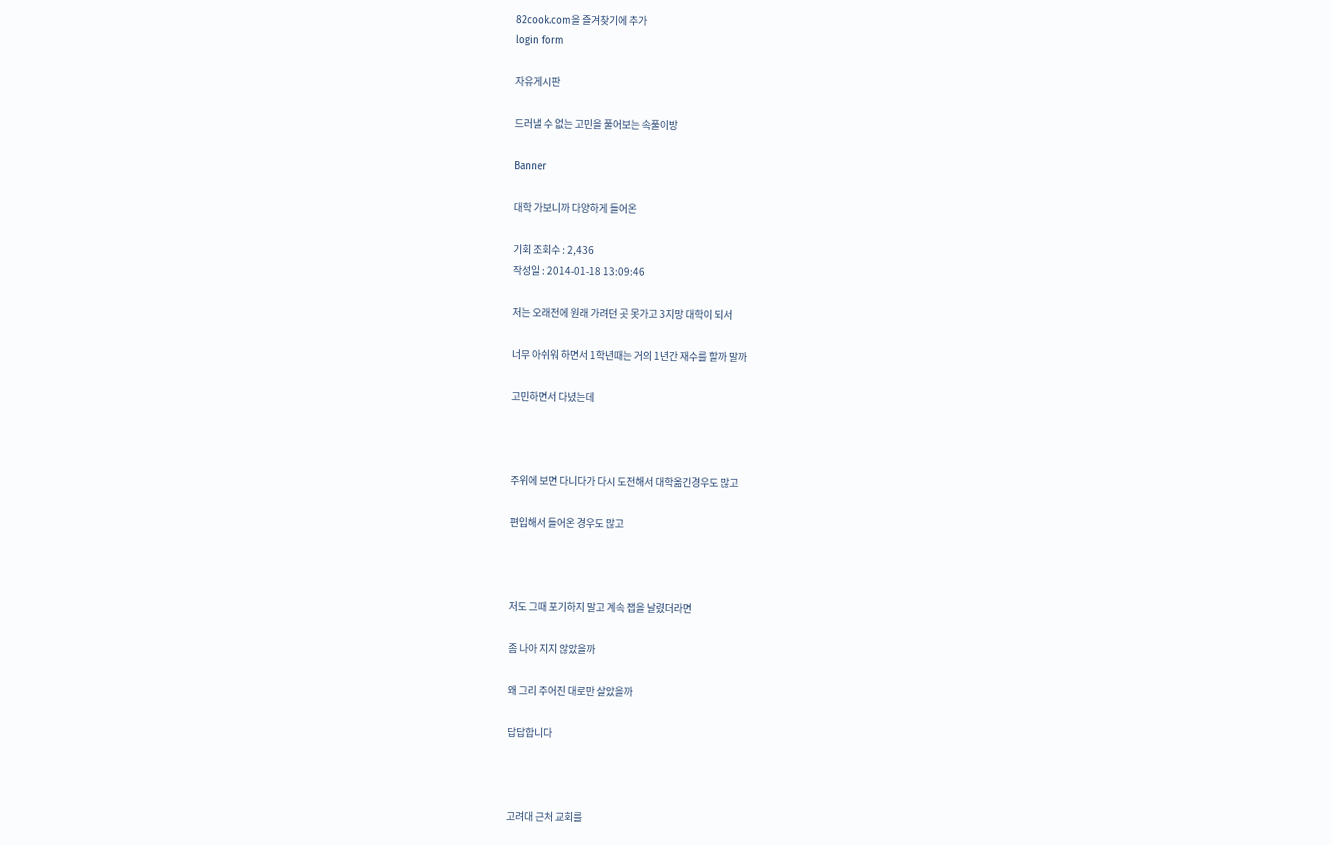82cook.com을 즐겨찾기에 추가
login form

자유게시판

드러낼 수 없는 고민을 풀어보는 속풀이방

Banner

대학 가보니까 다양하게 들어온

기회 조회수 : 2,436
작성일 : 2014-01-18 13:09:46

저는 오래전에 원래 가려던 곳 못가고 3지망 대학이 되서

너무 아쉬워 하면서 1학년때는 거의 1년간 재수를 할까 말까

고민하면서 다녔는데



주위에 보면 다니다가 다시 도전해서 대학옮긴경우도 많고

편입해서 들어온 경우도 많고



저도 그때 포기하지 말고 계속 잽을 날렸더라면

좀 나아 지지 않았을까

왜 그리 주어진 대로만 살았을까

답답합니다



고려대 근처 교회를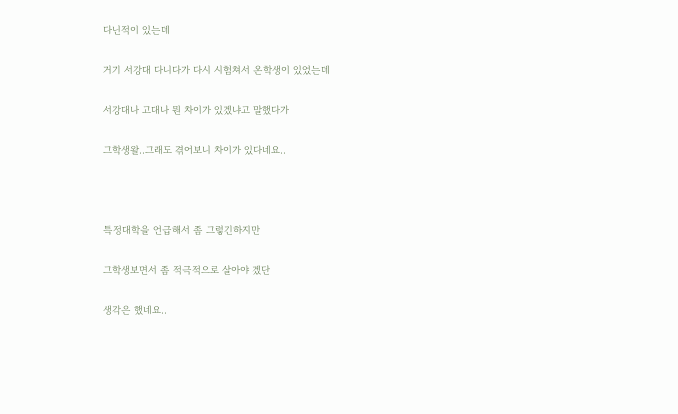다닌적이 있는데

거기 서강대 다니다가 다시 시험쳐서 온학생이 있었는데

서강대나 고대나 뭔 차이가 있겠냐고 말했다가

그학생왈..그래도 겪어보니 차이가 있다네요..



특정대학을 언급해서 좀 그렇긴하지만

그학생보면서 좀 적극적으로 살아야 겠단

생각은 했네요..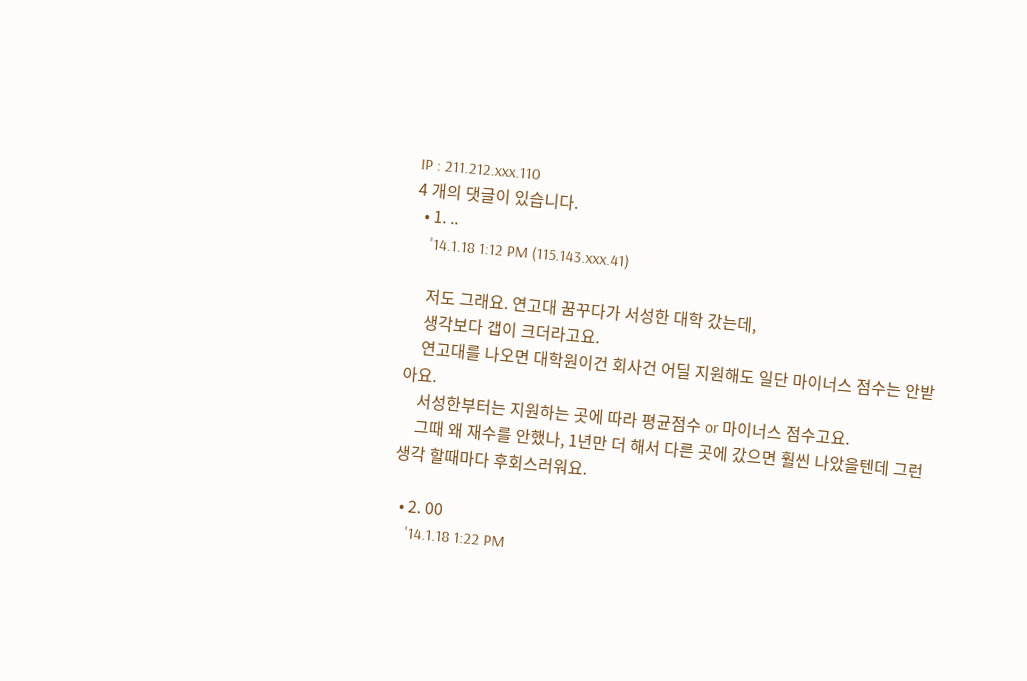IP : 211.212.xxx.110
4 개의 댓글이 있습니다.
  • 1. ..
    '14.1.18 1:12 PM (115.143.xxx.41)

    저도 그래요. 연고대 꿈꾸다가 서성한 대학 갔는데,
    생각보다 갭이 크더라고요.
    연고대를 나오면 대학원이건 회사건 어딜 지원해도 일단 마이너스 점수는 안받아요.
    서성한부터는 지원하는 곳에 따라 평균점수 or 마이너스 점수고요.
    그때 왜 재수를 안했나, 1년만 더 해서 다른 곳에 갔으면 훨씬 나았을텐데 그런 생각 할때마다 후회스러워요.

  • 2. 00
    '14.1.18 1:22 PM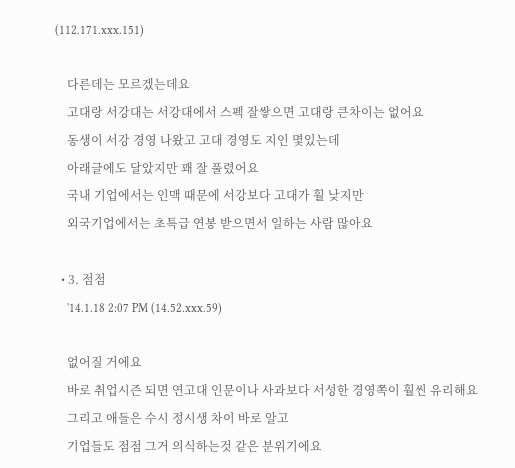(112.171.xxx.151)

    다른데는 모르겠는데요
    고대랑 서강대는 서강대에서 스펙 잘쌓으면 고대랑 큰차이는 없어요
    동생이 서강 경영 나왔고 고대 경영도 지인 몇있는데
    아래글에도 달았지만 꽤 잘 풀렸어요
    국내 기업에서는 인맥 때문에 서강보다 고대가 훨 낮지만
    외국기업에서는 초특급 연봉 받으면서 일하는 사람 많아요

  • 3. 점점
    '14.1.18 2:07 PM (14.52.xxx.59)

    없어질 거에요
    바로 취업시즌 되면 연고대 인문이나 사과보다 서성한 경영쪽이 훨씬 유리해요
    그리고 애들은 수시 정시생 차이 바로 알고
    기업들도 점점 그거 의식하는것 같은 분위기에요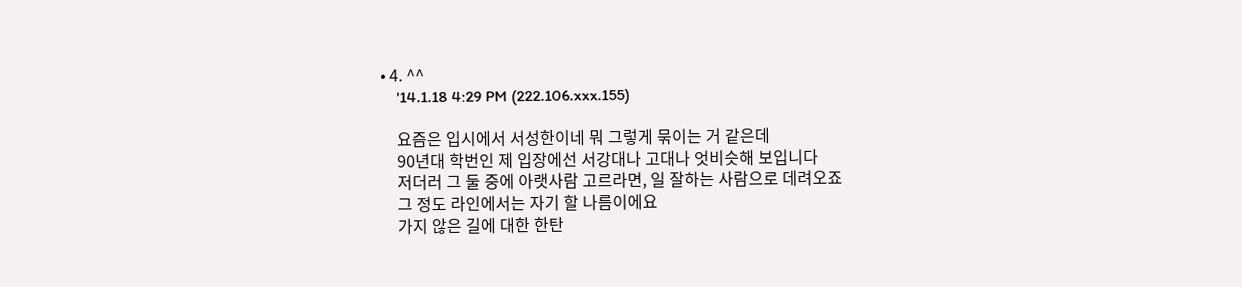• 4. ^^
    '14.1.18 4:29 PM (222.106.xxx.155)

    요즘은 입시에서 서성한이네 뭐 그렇게 묶이는 거 같은데
    90년대 학번인 제 입장에선 서강대나 고대나 엇비슷해 보입니다
    저더러 그 둘 중에 아랫사람 고르라면, 일 잘하는 사람으로 데려오죠
    그 정도 라인에서는 자기 할 나름이에요
    가지 않은 길에 대한 한탄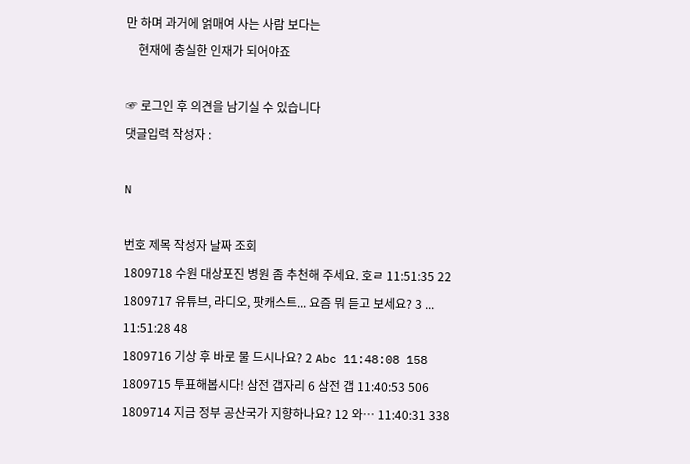만 하며 과거에 얽매여 사는 사람 보다는
    현재에 충실한 인재가 되어야죠

☞ 로그인 후 의견을 남기실 수 있습니다
댓글입력 작성자 :

N

번호 제목 작성자 날짜 조회
1809718 수원 대상포진 병원 좀 추천해 주세요. 호ㄹ 11:51:35 22
1809717 유튜브, 라디오, 팟캐스트... 요즘 뭐 듣고 보세요? 3 ... 11:51:28 48
1809716 기상 후 바로 물 드시나요? 2 Abc 11:48:08 158
1809715 투표해봅시다! 삼전 갭자리 6 삼전 갭 11:40:53 506
1809714 지금 정부 공산국가 지향하나요? 12 와… 11:40:31 338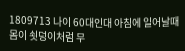1809713 나이 60대인대 아침에 일어날때 몸이 쇳덩이처럼 무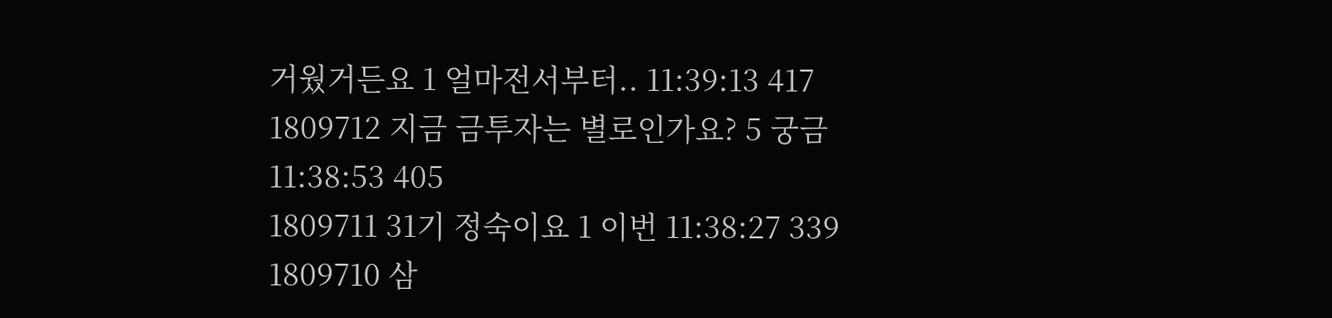거웠거든요 1 얼마전서부터.. 11:39:13 417
1809712 지금 금투자는 별로인가요? 5 궁금 11:38:53 405
1809711 31기 정숙이요 1 이번 11:38:27 339
1809710 삼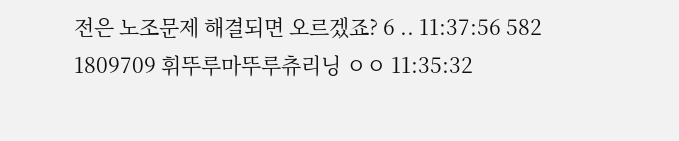전은 노조문제 해결되면 오르겠죠? 6 .. 11:37:56 582
1809709 휘뚜루마뚜루츄리닝 ㅇㅇ 11:35:32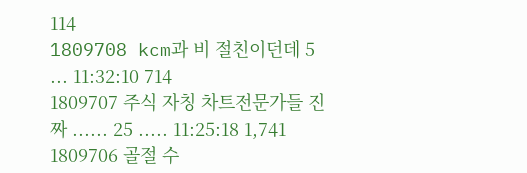114
1809708 kcm과 비 절친이던데 5 ... 11:32:10 714
1809707 주식 자칭 차트전문가들 진짜 ...... 25 ..... 11:25:18 1,741
1809706 골절 수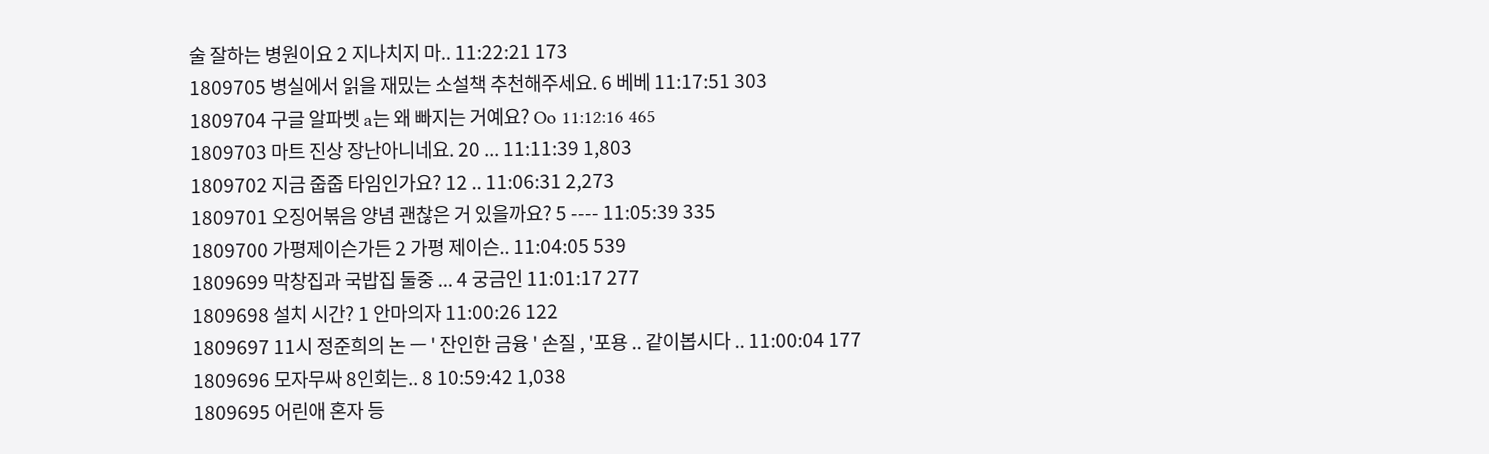술 잘하는 병원이요 2 지나치지 마.. 11:22:21 173
1809705 병실에서 읽을 재밌는 소설책 추천해주세요. 6 베베 11:17:51 303
1809704 구글 알파벳 a는 왜 빠지는 거예요? Oo 11:12:16 465
1809703 마트 진상 장난아니네요. 20 ... 11:11:39 1,803
1809702 지금 줍줍 타임인가요? 12 .. 11:06:31 2,273
1809701 오징어볶음 양념 괜찮은 거 있을까요? 5 ---- 11:05:39 335
1809700 가평제이슨가든 2 가평 제이슨.. 11:04:05 539
1809699 막창집과 국밥집 둘중 ... 4 궁금인 11:01:17 277
1809698 설치 시간? 1 안마의자 11:00:26 122
1809697 11시 정준희의 논 ㅡ ' 잔인한 금융 ' 손질 , '포용 .. 같이봅시다 .. 11:00:04 177
1809696 모자무싸 8인회는.. 8 10:59:42 1,038
1809695 어린애 혼자 등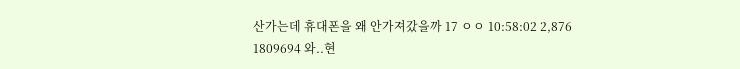산가는데 휴대폰을 왜 안가져갔을까 17 ㅇㅇ 10:58:02 2,876
1809694 와..현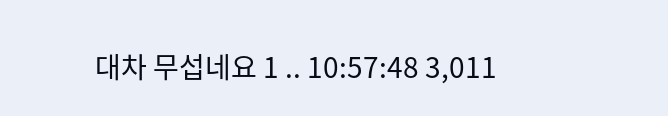대차 무섭네요 1 .. 10:57:48 3,011